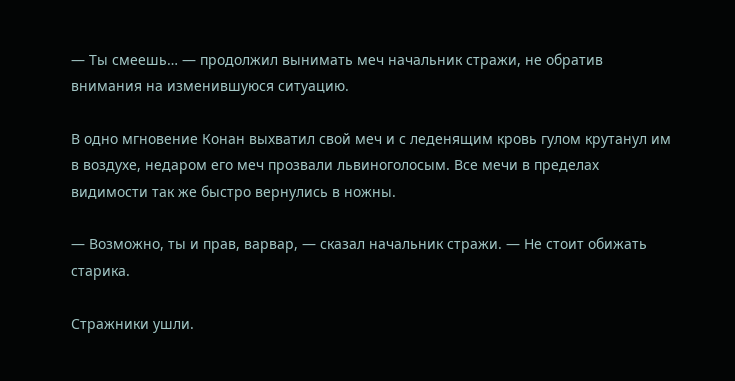— Ты смеешь… — продолжил вынимать меч начальник стражи, не обратив внимания на изменившуюся ситуацию.

В одно мгновение Конан выхватил свой меч и с леденящим кровь гулом крутанул им в воздухе, недаром его меч прозвали львиноголосым. Все мечи в пределах видимости так же быстро вернулись в ножны.

— Возможно, ты и прав, варвар, — сказал начальник стражи. — Не стоит обижать старика.

Стражники ушли.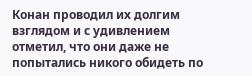Конан проводил их долгим взглядом и с удивлением отметил, что они даже не попытались никого обидеть по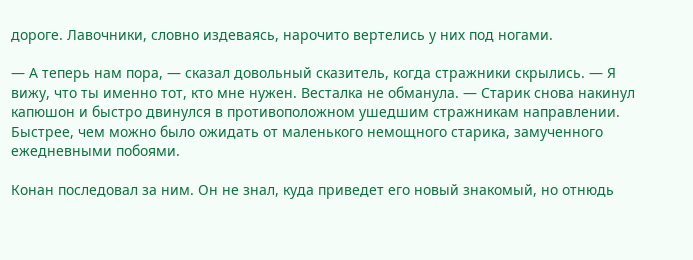дороге. Лавочники, словно издеваясь, нарочито вертелись у них под ногами.

— А теперь нам пора, — сказал довольный сказитель, когда стражники скрылись. — Я вижу, что ты именно тот, кто мне нужен. Весталка не обманула. — Старик снова накинул капюшон и быстро двинулся в противоположном ушедшим стражникам направлении. Быстрее, чем можно было ожидать от маленького немощного старика, замученного ежедневными побоями.

Конан последовал за ним. Он не знал, куда приведет его новый знакомый, но отнюдь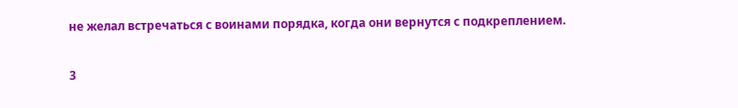не желал встречаться с воинами порядка, когда они вернутся с подкреплением.

3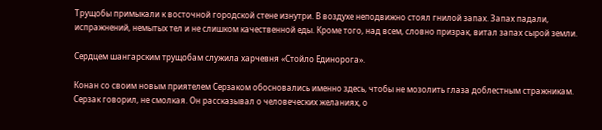Трущобы примыкали к восточной городской стене изнутри. В воздухе неподвижно стоял гнилой запах. Запах падали, испражнений, немытых тел и не слишком качественной еды. Кроме того, над всем, словно призрак, витал запах сырой земли.

Сердцем шангарским трущобам служила харчевня «Стойло Единорога».

Конан со своим новым приятелем Серзаком обосновались именно здесь, чтобы не мозолить глаза доблестным стражникам. Серзак говорил, не смолкая. Он рассказывал о человеческих желаниях, о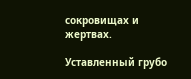сокровищах и жертвах.

Уставленный грубо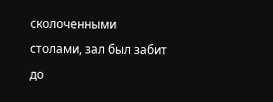сколоченными столами, зал был забит до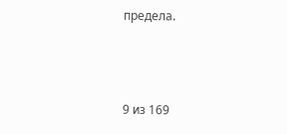предела.



9 из 169